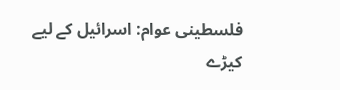فلسطینی عوام: اسرائیل کے لیے کیڑے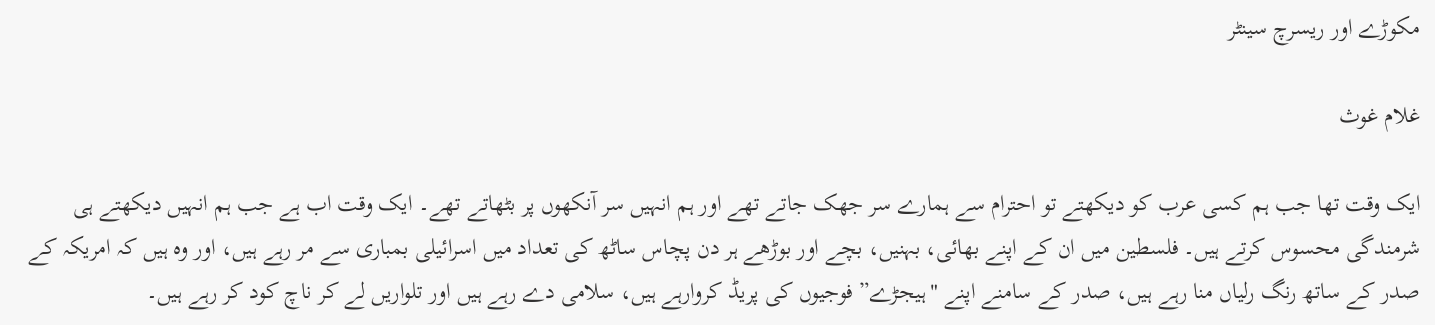مکوڑے اور ریسرچ سینٹر

غلام غوث

ایک وقت تھا جب ہم کسی عرب کو دیکھتے تو احترام سے ہمارے سر جھک جاتے تھے اور ہم انہیں سر آنکھوں پر بٹھاتے تھے۔ ایک وقت اب ہے جب ہم انہیں دیکھتے ہی شرمندگی محسوس کرتے ہیں۔ فلسطین میں ان کے اپنے بھائی، بہنیں، بچے اور بوڑھے ہر دن پچاس ساٹھ کی تعداد میں اسرائیلی بمباری سے مر رہے ہیں، اور وہ ہیں کہ امریکہ کے صدر کے ساتھ رنگ رلیاں منا رہے ہیں، صدر کے سامنے اپنے "ہیجڑے” فوجیوں کی پریڈ کروارہے ہیں، سلامی دے رہے ہیں اور تلواریں لے کر ناچ کود کر رہے ہیں۔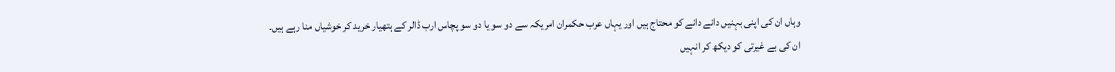وہاں ان کی اپنی بہنیں دانے دانے کو محتاج ہیں اور یہاں عرب حکمران امریکہ سے دو سو یا دو سو پچاس ارب ڈالر کے ہتھیار خرید کر خوشیاں منا رہے ہیں۔
ان کی بے غیرتی کو دیکھ کر انہیں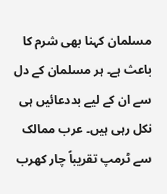مسلمان کہنا بھی شرم کا باعث ہے۔ ہر مسلمان کے دل سے ان کے لیے بددعائیں ہی نکل رہی ہیں۔ عرب ممالک سے ٹرمپ تقریباً چار کھرب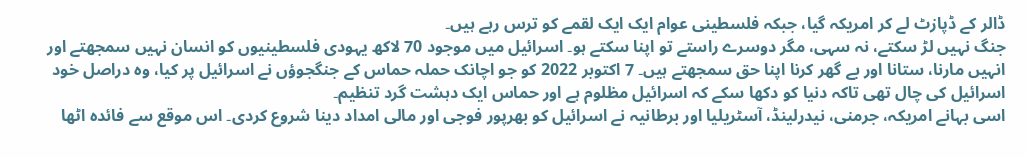ڈالر کے ڈپازٹ لے کر امریکہ گیا، جبکہ فلسطینی عوام ایک ایک لقمے کو ترس رہے ہیں۔
جنگ نہیں لڑ سکتے، نہ سہی، مگر دوسرے راستے تو اپنا سکتے ہو۔ اسرائیل میں موجود 70 لاکھ یہودی فلسطینیوں کو انسان نہیں سمجھتے اور انہیں مارنا، ستانا اور بے گھر کرنا اپنا حق سمجھتے ہیں۔ 7 اکتوبر 2022 کو جو اچانک حملہ حماس کے جنگجوؤں نے اسرائیل پر کیا، وہ دراصل خود اسرائیل کی چال تھی تاکہ دنیا کو دکھا سکے کہ اسرائیل مظلوم ہے اور حماس ایک دہشت گرد تنظیم۔
اسی بہانے امریکہ، جرمنی، نیدرلینڈ، آسٹریلیا اور برطانیہ نے اسرائیل کو بھرپور فوجی اور مالی امداد دینا شروع کردی۔ اس موقع سے فائدہ اٹھا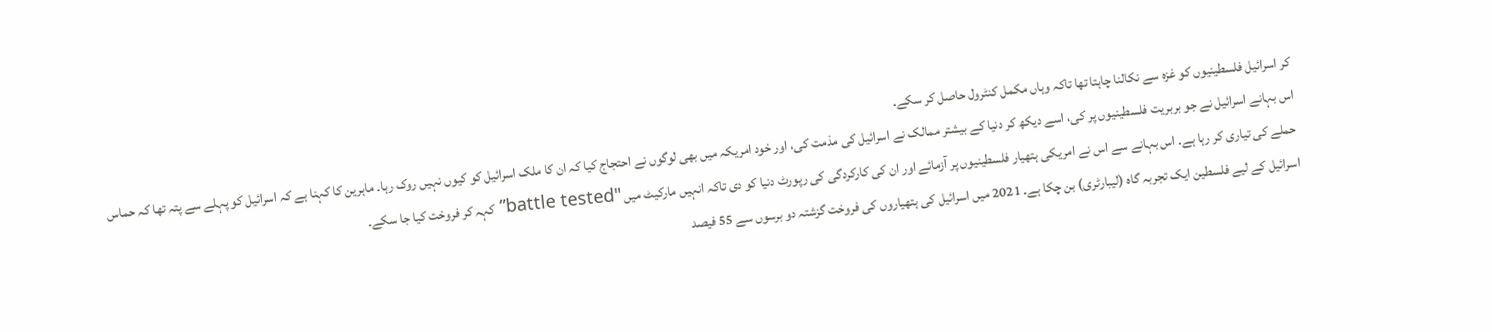کر اسرائیل فلسطینیوں کو غزہ سے نکالنا چاہتا تھا تاکہ وہاں مکمل کنٹرول حاصل کر سکے۔
اس بہانے اسرائیل نے جو بربریت فلسطینیوں پر کی، اسے دیکھ کر دنیا کے بیشتر ممالک نے اسرائیل کی مذمت کی، اور خود امریکہ میں بھی لوگوں نے احتجاج کیا کہ ان کا ملک اسرائیل کو کیوں نہیں روک رہا۔ ماہرین کا کہنا ہے کہ اسرائیل کو پہلے سے پتہ تھا کہ حماس حملے کی تیاری کر رہا ہے۔ اس بہانے سے اس نے امریکی ہتھیار فلسطینیوں پر آزمائے اور ان کی کارکردگی کی رپورٹ دنیا کو دی تاکہ انہیں مارکیٹ میں "battle tested” کہہ کر فروخت کیا جا سکے۔
اسرائیل کے لیے فلسطین ایک تجربہ گاہ (لیبارٹری) بن چکا ہے۔ 2021 میں اسرائیل کی ہتھیاروں کی فروخت گزشتہ دو برسوں سے 55 فیصد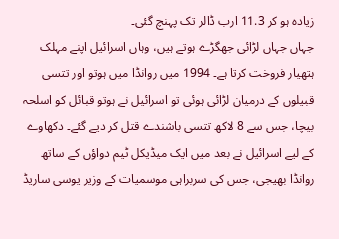زیادہ ہو کر 11.3 ارب ڈالر تک پہنچ گئی۔
جہاں جہاں لڑائی جھگڑے ہوتے ہیں، وہاں اسرائیل اپنے مہلک ہتھیار فروخت کرتا ہے۔ 1994 میں روانڈا میں ہوتو اور تتسی قبیلوں کے درمیان لڑائی ہوئی تو اسرائیل نے ہوتو قبائل کو اسلحہ بیچا، جس سے 8 لاکھ تتسی باشندے قتل کر دیے گئے۔ دکھاوے کے لیے اسرائیل نے بعد میں ایک میڈیکل ٹیم دواؤں کے ساتھ روانڈا بھیجی، جس کی سربراہی موسمیات کے وزیر یوسی ساریڈ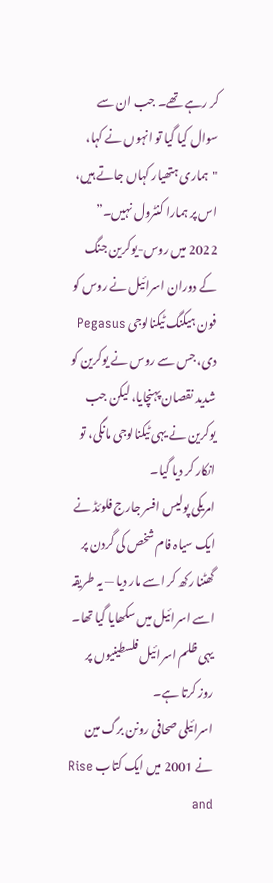کر رہے تھے۔ جب ان سے سوال کیا گیا تو انہوں نے کہا، "ہماری ہتھیار کہاں جاتے ہیں، اس پر ہمارا کنٹرول نہیں۔”
2022 میں روس-یوکرین جنگ کے دوران اسرائیل نے روس کو فون ہیکنگ ٹیکنالوجی Pegasus دی، جس سے روس نے یوکرین کو شدید نقصان پہنچایا، لیکن جب یوکرین نے یہی ٹیکنالوجی مانگی، تو انکار کر دیا گیا۔
امریکی پولیس افسر جارج فلوئڈ نے ایک سیاہ فام شخص کی گردن پر گھٹنا رکھ کر اسے مار دیا — یہ طریقہ اسے اسرائیل میں سکھایا گیا تھا۔ یہی ظلم اسرائیل فلسطینیوں پر روز کرتا ہے۔
اسرائیلی صحافی رونن برگ مین نے 2001 میں ایک کتاب Rise and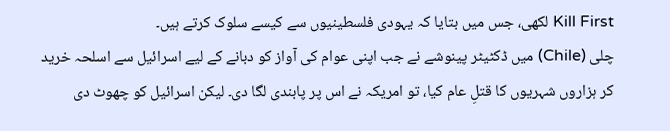Kill First لکھی، جس میں بتایا کہ یہودی فلسطینیوں سے کیسے سلوک کرتے ہیں۔
چلی (Chile) میں ڈکٹیٹر پینوشے نے جب اپنی عوام کی آواز کو دبانے کے لیے اسرائیل سے اسلحہ خرید کر ہزاروں شہریوں کا قتلِ عام کیا، تو امریکہ نے اس پر پابندی لگا دی۔ لیکن اسرائیل کو چھوٹ دی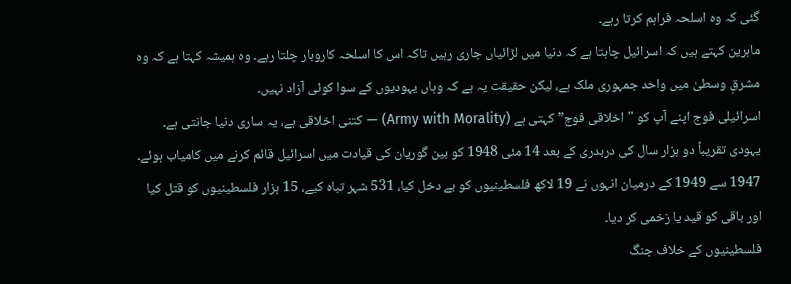گئی کہ وہ اسلحہ فراہم کرتا رہے۔
ماہرین کہتے ہیں کہ اسرائیل چاہتا ہے کہ دنیا میں لڑائیاں جاری رہیں تاکہ اس کا اسلحہ کاروبار چلتا رہے۔ وہ ہمیشہ کہتا ہے کہ وہ مشرقِ وسطیٰ میں واحد جمہوری ملک ہے، لیکن حقیقت یہ ہے کہ وہاں یہودیوں کے سوا کوئی آزاد نہیں۔
اسرائیلی فوج اپنے آپ کو "اخلاقی فوج” کہتی ہے (Army with Morality) — کتنی اخلاقی ہے، یہ ساری دنیا جانتی ہے۔
یہودی تقریباً دو ہزار سال کی دربدری کے بعد 14 مئی 1948 کو بین گوریان کی قیادت میں اسرائیل قائم کرنے میں کامیاب ہوئے۔ 1947 سے 1949 کے درمیان انہوں نے 19 لاکھ فلسطینیوں کو بے دخل کیا، 531 شہر تباہ کیے، 15 ہزار فلسطینیوں کو قتل کیا اور باقی کو قید یا زخمی کر دیا۔
فلسطینیوں کے خلاف جنگ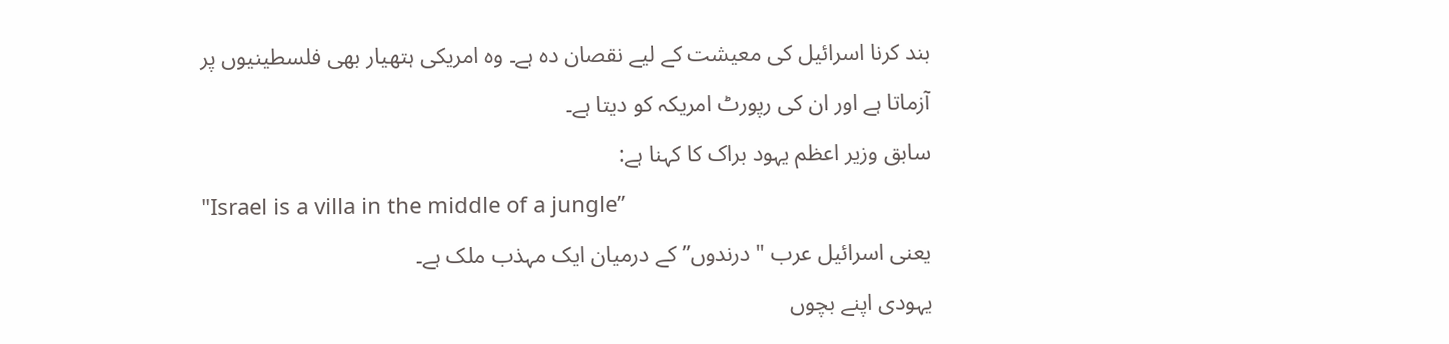بند کرنا اسرائیل کی معیشت کے لیے نقصان دہ ہے۔ وہ امریکی ہتھیار بھی فلسطینیوں پر آزماتا ہے اور ان کی رپورٹ امریکہ کو دیتا ہے۔
سابق وزیر اعظم یہود براک کا کہنا ہے:
"Israel is a villa in the middle of a jungle”
یعنی اسرائیل عرب "درندوں” کے درمیان ایک مہذب ملک ہے۔
یہودی اپنے بچوں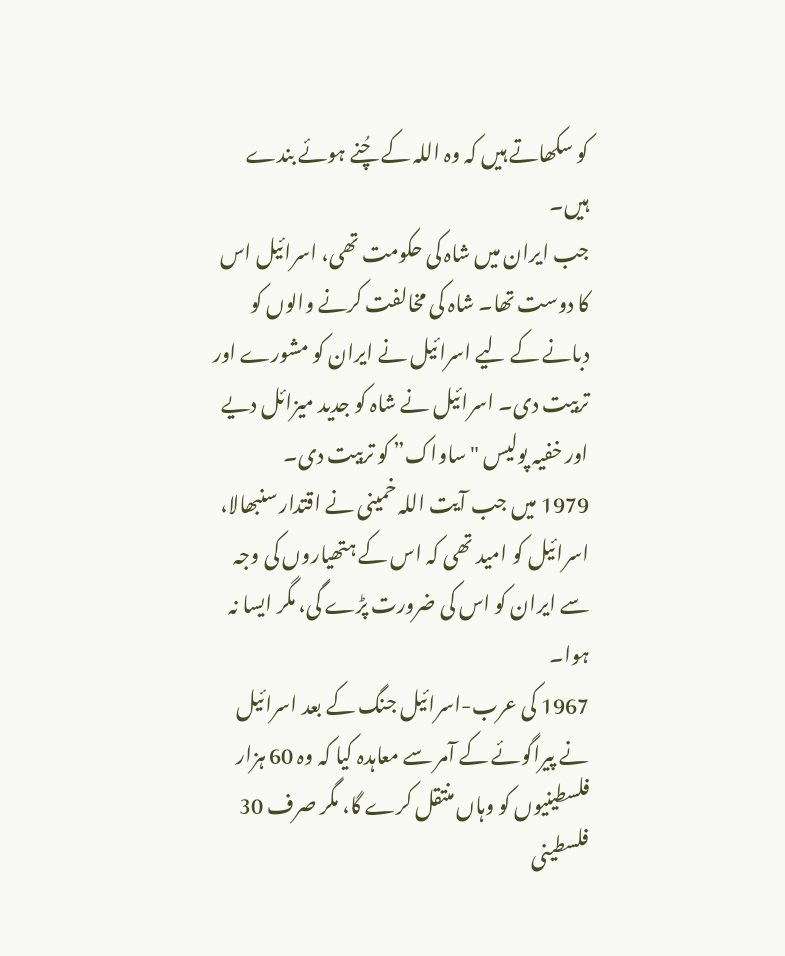کو سکھاتے ہیں کہ وہ اللہ کے چُنے ہوئے بندے ہیں۔
جب ایران میں شاہ کی حکومت تھی، اسرائیل اس کا دوست تھا۔ شاہ کی مخالفت کرنے والوں کو دبانے کے لیے اسرائیل نے ایران کو مشورے اور تربیت دی۔ اسرائیل نے شاہ کو جدید میزائل دیے اور خفیہ پولیس "ساواک” کو تربیت دی۔
1979 میں جب آیت اللہ خمینی نے اقتدار سنبھالا، اسرائیل کو امید تھی کہ اس کے ہتھیاروں کی وجہ سے ایران کو اس کی ضرورت پڑے گی، مگر ایسا نہ ہوا۔
1967 کی عرب-اسرائیل جنگ کے بعد اسرائیل نے پیراگوئے کے آمر سے معاہدہ کیا کہ وہ 60 ہزار فلسطینیوں کو وہاں منتقل کرے گا، مگر صرف 30 فلسطینی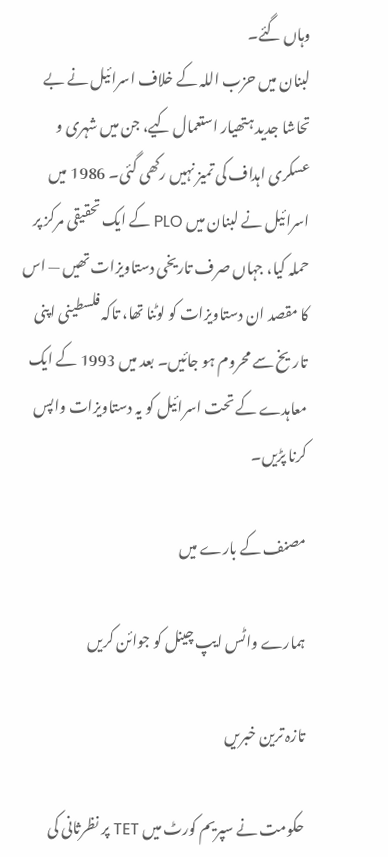وہاں گئے۔
لبنان میں حزب اللہ کے خلاف اسرائیل نے بے تحاشا جدید ہتھیار استعمال کیے، جن میں شہری و عسکری اہداف کی تمیز نہیں رکھی گئی۔ 1986 میں اسرائیل نے لبنان میں PLO کے ایک تحقیقی مرکز پر حملہ کیا، جہاں صرف تاریخی دستاویزات تھیں — اس کا مقصد ان دستاویزات کو لوٹنا تھا، تاکہ فلسطینی اپنی تاریخ سے محروم ہو جائیں۔ بعد میں 1993 کے ایک معاہدے کے تحت اسرائیل کو یہ دستاویزات واپس کرنا پڑیں۔

مصنف کے بارے میں

ہمارے واٹس ایپ چینل کو جوائن کریں

تازہ ترین خبریں

حکومت نے سپریم کورٹ میں TET پر نظرثانی کی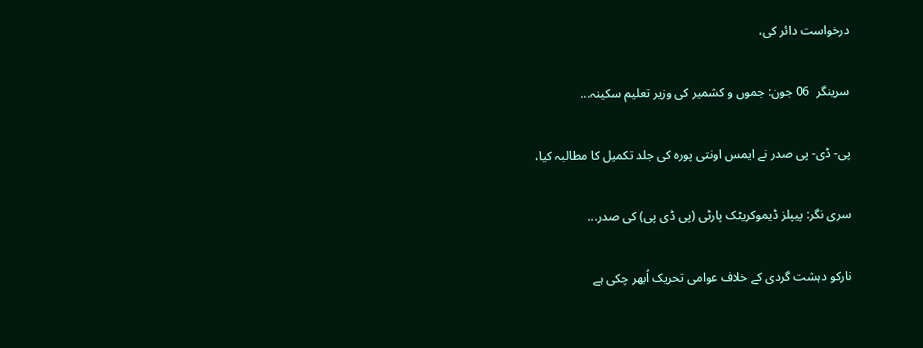درخواست دائر کی،

سرینگر  06 جون: جموں و کشمیر کی وزیر تعلیم سکینہ...

پی- ڈی- پی صدر نے ایمس اونتی پورہ کی جلد تکمیل کا مطالبہ کیا،

سری نگر: پیپلز ڈیموکریٹک پارٹی (پی ڈی پی) کی صدر...

نارکو دہشت گردی کے خلاف عوامی تحریک اُبھر چکی ہے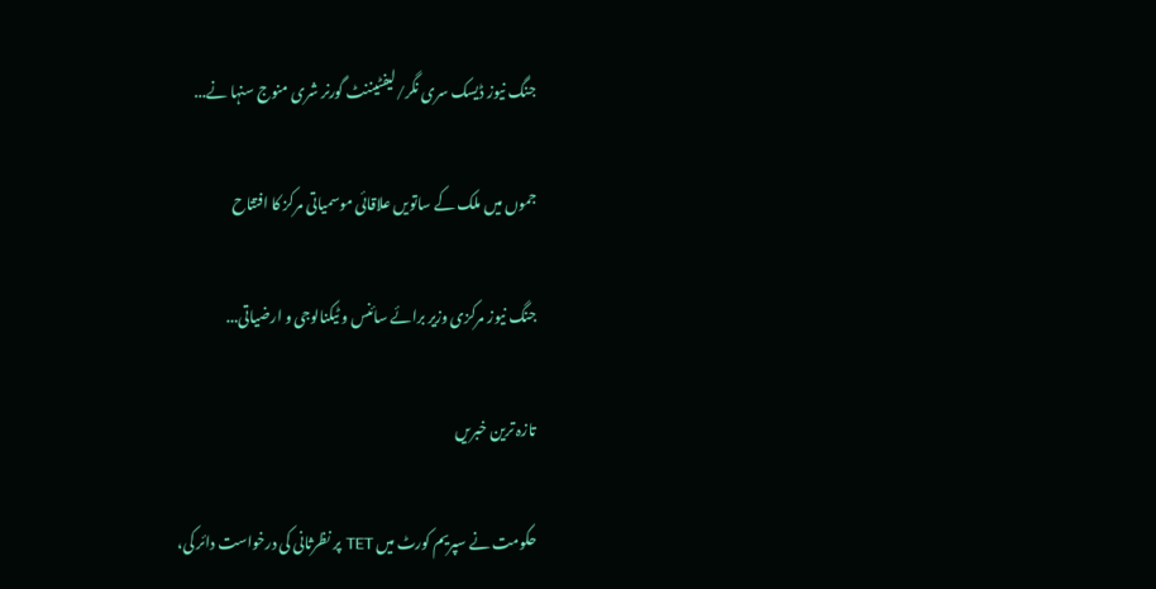جنگ نیوز ڈیسک سری نگر/لیفٹیننٹ گورنر شری منوج سنہا نے...

جموں میں ملک کے ساتویں علاقائی موسمیاتی مرکز کا افتتاح

جنگ نیوز مرکزی وزیر برائے سائنس و ٹیکنالوجی و ارضیاتی...

تازہ ترین خبریں

حکومت نے سپریم کورٹ میں TET پر نظرثانی کی درخواست دائر کی،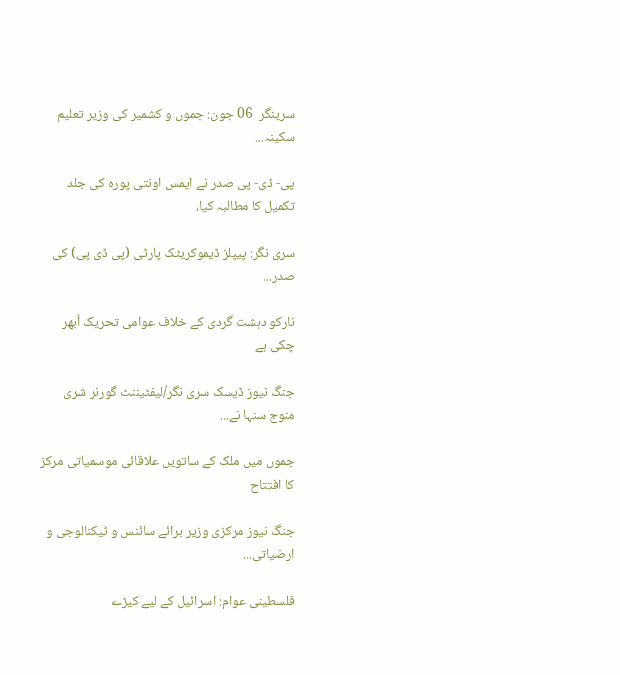سرینگر  06 جون: جموں و کشمیر کی وزیر تعلیم سکینہ...

پی- ڈی- پی صدر نے ایمس اونتی پورہ کی جلد تکمیل کا مطالبہ کیا،

سری نگر: پیپلز ڈیموکریٹک پارٹی (پی ڈی پی) کی صدر...

نارکو دہشت گردی کے خلاف عوامی تحریک اُبھر چکی ہے

جنگ نیوز ڈیسک سری نگر/لیفٹیننٹ گورنر شری منوج سنہا نے...

جموں میں ملک کے ساتویں علاقائی موسمیاتی مرکز کا افتتاح

جنگ نیوز مرکزی وزیر برائے سائنس و ٹیکنالوجی و ارضیاتی...

فلسطینی عوام: اسرائیل کے لیے کیڑے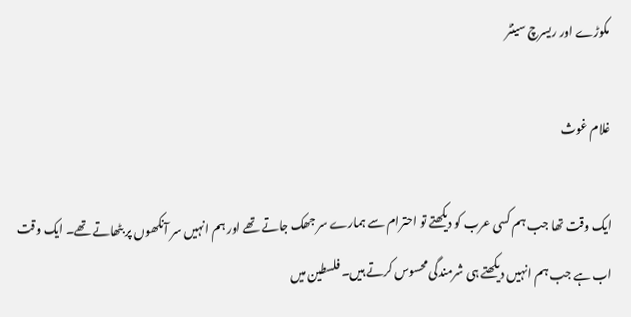مکوڑے اور ریسرچ سینٹر

غلام غوث

ایک وقت تھا جب ہم کسی عرب کو دیکھتے تو احترام سے ہمارے سر جھک جاتے تھے اور ہم انہیں سر آنکھوں پر بٹھاتے تھے۔ ایک وقت اب ہے جب ہم انہیں دیکھتے ہی شرمندگی محسوس کرتے ہیں۔ فلسطین میں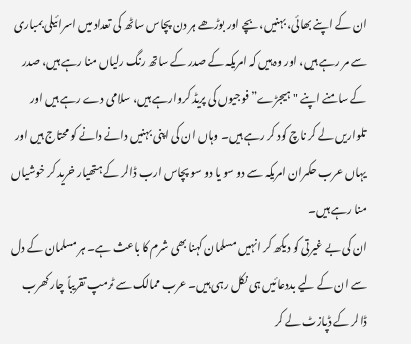ان کے اپنے بھائی، بہنیں، بچے اور بوڑھے ہر دن پچاس ساٹھ کی تعداد میں اسرائیلی بمباری سے مر رہے ہیں، اور وہ ہیں کہ امریکہ کے صدر کے ساتھ رنگ رلیاں منا رہے ہیں، صدر کے سامنے اپنے "ہیجڑے” فوجیوں کی پریڈ کروارہے ہیں، سلامی دے رہے ہیں اور تلواریں لے کر ناچ کود کر رہے ہیں۔ وہاں ان کی اپنی بہنیں دانے دانے کو محتاج ہیں اور یہاں عرب حکمران امریکہ سے دو سو یا دو سو پچاس ارب ڈالر کے ہتھیار خرید کر خوشیاں منا رہے ہیں۔
ان کی بے غیرتی کو دیکھ کر انہیں مسلمان کہنا بھی شرم کا باعث ہے۔ ہر مسلمان کے دل سے ان کے لیے بددعائیں ہی نکل رہی ہیں۔ عرب ممالک سے ٹرمپ تقریباً چار کھرب ڈالر کے ڈپازٹ لے کر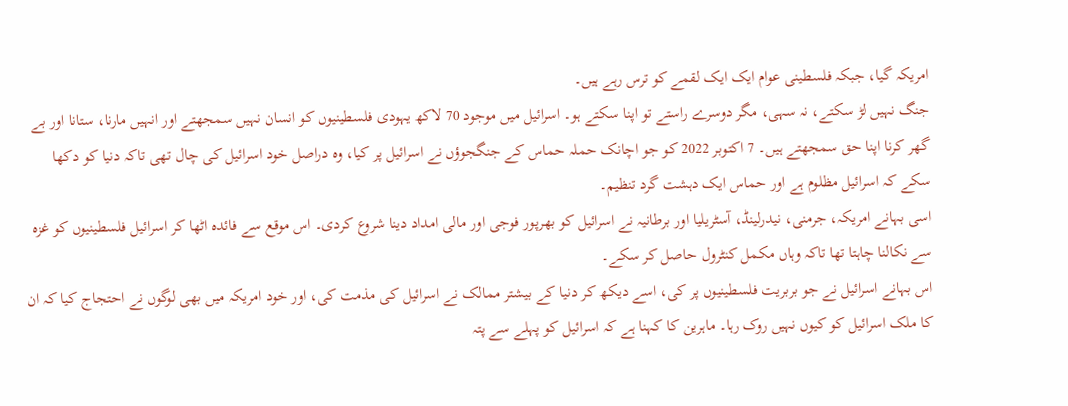امریکہ گیا، جبکہ فلسطینی عوام ایک ایک لقمے کو ترس رہے ہیں۔
جنگ نہیں لڑ سکتے، نہ سہی، مگر دوسرے راستے تو اپنا سکتے ہو۔ اسرائیل میں موجود 70 لاکھ یہودی فلسطینیوں کو انسان نہیں سمجھتے اور انہیں مارنا، ستانا اور بے گھر کرنا اپنا حق سمجھتے ہیں۔ 7 اکتوبر 2022 کو جو اچانک حملہ حماس کے جنگجوؤں نے اسرائیل پر کیا، وہ دراصل خود اسرائیل کی چال تھی تاکہ دنیا کو دکھا سکے کہ اسرائیل مظلوم ہے اور حماس ایک دہشت گرد تنظیم۔
اسی بہانے امریکہ، جرمنی، نیدرلینڈ، آسٹریلیا اور برطانیہ نے اسرائیل کو بھرپور فوجی اور مالی امداد دینا شروع کردی۔ اس موقع سے فائدہ اٹھا کر اسرائیل فلسطینیوں کو غزہ سے نکالنا چاہتا تھا تاکہ وہاں مکمل کنٹرول حاصل کر سکے۔
اس بہانے اسرائیل نے جو بربریت فلسطینیوں پر کی، اسے دیکھ کر دنیا کے بیشتر ممالک نے اسرائیل کی مذمت کی، اور خود امریکہ میں بھی لوگوں نے احتجاج کیا کہ ان کا ملک اسرائیل کو کیوں نہیں روک رہا۔ ماہرین کا کہنا ہے کہ اسرائیل کو پہلے سے پتہ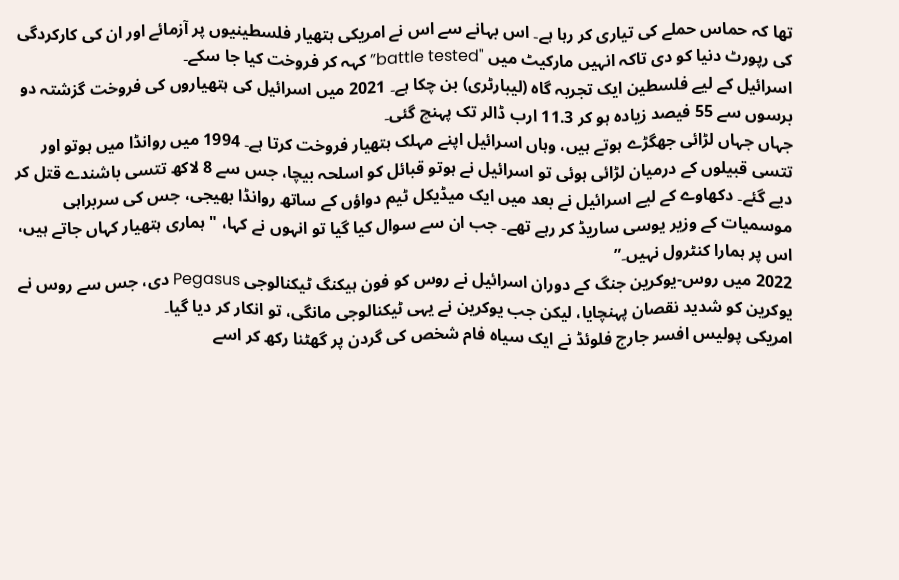تھا کہ حماس حملے کی تیاری کر رہا ہے۔ اس بہانے سے اس نے امریکی ہتھیار فلسطینیوں پر آزمائے اور ان کی کارکردگی کی رپورٹ دنیا کو دی تاکہ انہیں مارکیٹ میں "battle tested” کہہ کر فروخت کیا جا سکے۔
اسرائیل کے لیے فلسطین ایک تجربہ گاہ (لیبارٹری) بن چکا ہے۔ 2021 میں اسرائیل کی ہتھیاروں کی فروخت گزشتہ دو برسوں سے 55 فیصد زیادہ ہو کر 11.3 ارب ڈالر تک پہنچ گئی۔
جہاں جہاں لڑائی جھگڑے ہوتے ہیں، وہاں اسرائیل اپنے مہلک ہتھیار فروخت کرتا ہے۔ 1994 میں روانڈا میں ہوتو اور تتسی قبیلوں کے درمیان لڑائی ہوئی تو اسرائیل نے ہوتو قبائل کو اسلحہ بیچا، جس سے 8 لاکھ تتسی باشندے قتل کر دیے گئے۔ دکھاوے کے لیے اسرائیل نے بعد میں ایک میڈیکل ٹیم دواؤں کے ساتھ روانڈا بھیجی، جس کی سربراہی موسمیات کے وزیر یوسی ساریڈ کر رہے تھے۔ جب ان سے سوال کیا گیا تو انہوں نے کہا، "ہماری ہتھیار کہاں جاتے ہیں، اس پر ہمارا کنٹرول نہیں۔”
2022 میں روس-یوکرین جنگ کے دوران اسرائیل نے روس کو فون ہیکنگ ٹیکنالوجی Pegasus دی، جس سے روس نے یوکرین کو شدید نقصان پہنچایا، لیکن جب یوکرین نے یہی ٹیکنالوجی مانگی، تو انکار کر دیا گیا۔
امریکی پولیس افسر جارج فلوئڈ نے ایک سیاہ فام شخص کی گردن پر گھٹنا رکھ کر اسے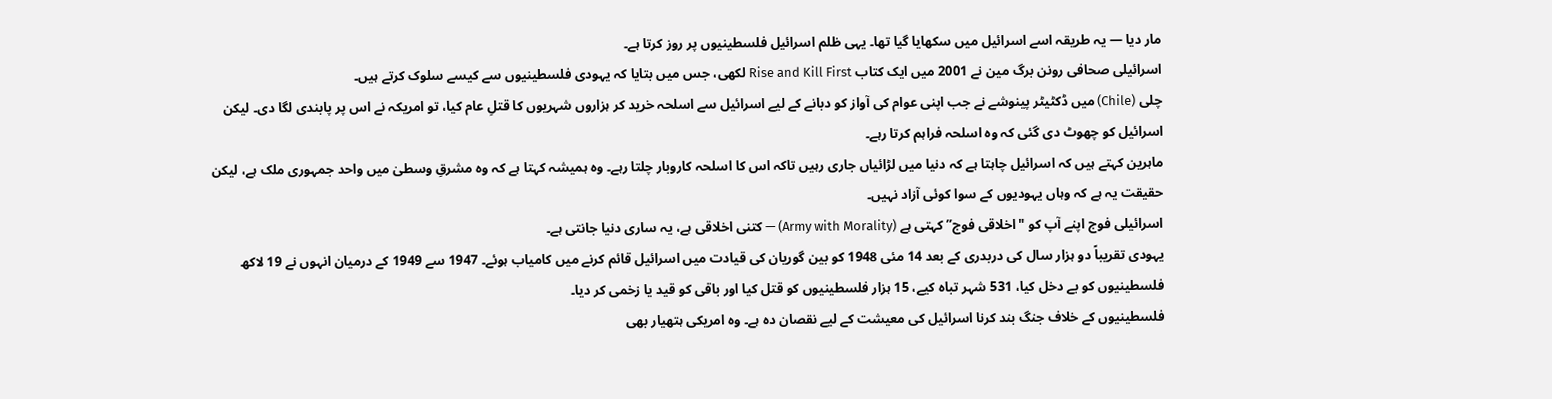مار دیا — یہ طریقہ اسے اسرائیل میں سکھایا گیا تھا۔ یہی ظلم اسرائیل فلسطینیوں پر روز کرتا ہے۔
اسرائیلی صحافی رونن برگ مین نے 2001 میں ایک کتاب Rise and Kill First لکھی، جس میں بتایا کہ یہودی فلسطینیوں سے کیسے سلوک کرتے ہیں۔
چلی (Chile) میں ڈکٹیٹر پینوشے نے جب اپنی عوام کی آواز کو دبانے کے لیے اسرائیل سے اسلحہ خرید کر ہزاروں شہریوں کا قتلِ عام کیا، تو امریکہ نے اس پر پابندی لگا دی۔ لیکن اسرائیل کو چھوٹ دی گئی کہ وہ اسلحہ فراہم کرتا رہے۔
ماہرین کہتے ہیں کہ اسرائیل چاہتا ہے کہ دنیا میں لڑائیاں جاری رہیں تاکہ اس کا اسلحہ کاروبار چلتا رہے۔ وہ ہمیشہ کہتا ہے کہ وہ مشرقِ وسطیٰ میں واحد جمہوری ملک ہے، لیکن حقیقت یہ ہے کہ وہاں یہودیوں کے سوا کوئی آزاد نہیں۔
اسرائیلی فوج اپنے آپ کو "اخلاقی فوج” کہتی ہے (Army with Morality) — کتنی اخلاقی ہے، یہ ساری دنیا جانتی ہے۔
یہودی تقریباً دو ہزار سال کی دربدری کے بعد 14 مئی 1948 کو بین گوریان کی قیادت میں اسرائیل قائم کرنے میں کامیاب ہوئے۔ 1947 سے 1949 کے درمیان انہوں نے 19 لاکھ فلسطینیوں کو بے دخل کیا، 531 شہر تباہ کیے، 15 ہزار فلسطینیوں کو قتل کیا اور باقی کو قید یا زخمی کر دیا۔
فلسطینیوں کے خلاف جنگ بند کرنا اسرائیل کی معیشت کے لیے نقصان دہ ہے۔ وہ امریکی ہتھیار بھی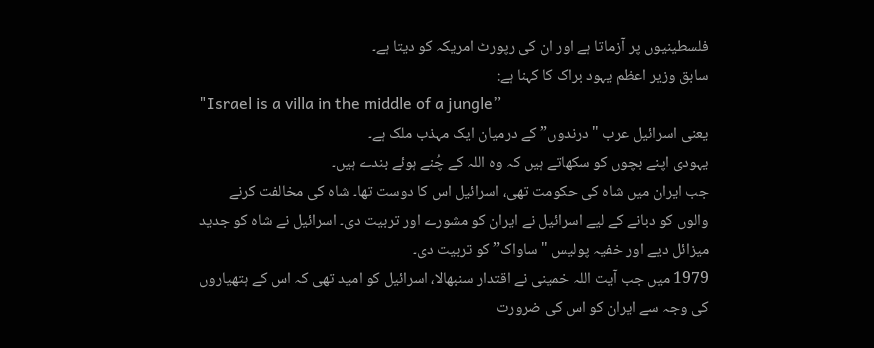فلسطینیوں پر آزماتا ہے اور ان کی رپورٹ امریکہ کو دیتا ہے۔
سابق وزیر اعظم یہود براک کا کہنا ہے:
"Israel is a villa in the middle of a jungle”
یعنی اسرائیل عرب "درندوں” کے درمیان ایک مہذب ملک ہے۔
یہودی اپنے بچوں کو سکھاتے ہیں کہ وہ اللہ کے چُنے ہوئے بندے ہیں۔
جب ایران میں شاہ کی حکومت تھی، اسرائیل اس کا دوست تھا۔ شاہ کی مخالفت کرنے والوں کو دبانے کے لیے اسرائیل نے ایران کو مشورے اور تربیت دی۔ اسرائیل نے شاہ کو جدید میزائل دیے اور خفیہ پولیس "ساواک” کو تربیت دی۔
1979 میں جب آیت اللہ خمینی نے اقتدار سنبھالا، اسرائیل کو امید تھی کہ اس کے ہتھیاروں کی وجہ سے ایران کو اس کی ضرورت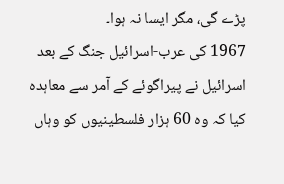پڑے گی، مگر ایسا نہ ہوا۔
1967 کی عرب-اسرائیل جنگ کے بعد اسرائیل نے پیراگوئے کے آمر سے معاہدہ کیا کہ وہ 60 ہزار فلسطینیوں کو وہاں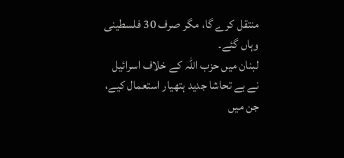منتقل کرے گا، مگر صرف 30 فلسطینی وہاں گئے۔
لبنان میں حزب اللہ کے خلاف اسرائیل نے بے تحاشا جدید ہتھیار استعمال کیے، جن میں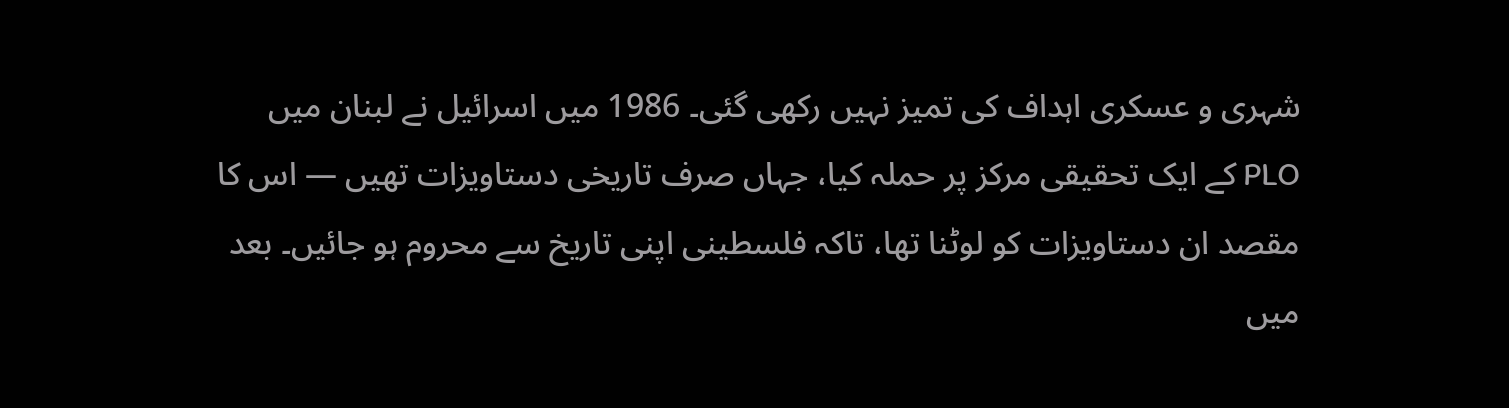شہری و عسکری اہداف کی تمیز نہیں رکھی گئی۔ 1986 میں اسرائیل نے لبنان میں PLO کے ایک تحقیقی مرکز پر حملہ کیا، جہاں صرف تاریخی دستاویزات تھیں — اس کا مقصد ان دستاویزات کو لوٹنا تھا، تاکہ فلسطینی اپنی تاریخ سے محروم ہو جائیں۔ بعد میں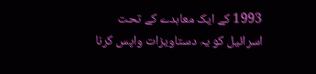1993 کے ایک معاہدے کے تحت اسرائیل کو یہ دستاویزات واپس کرنا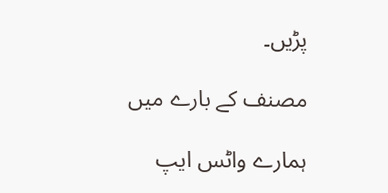پڑیں۔

مصنف کے بارے میں

ہمارے واٹس ایپ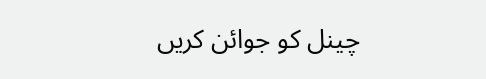چینل کو جوائن کریں